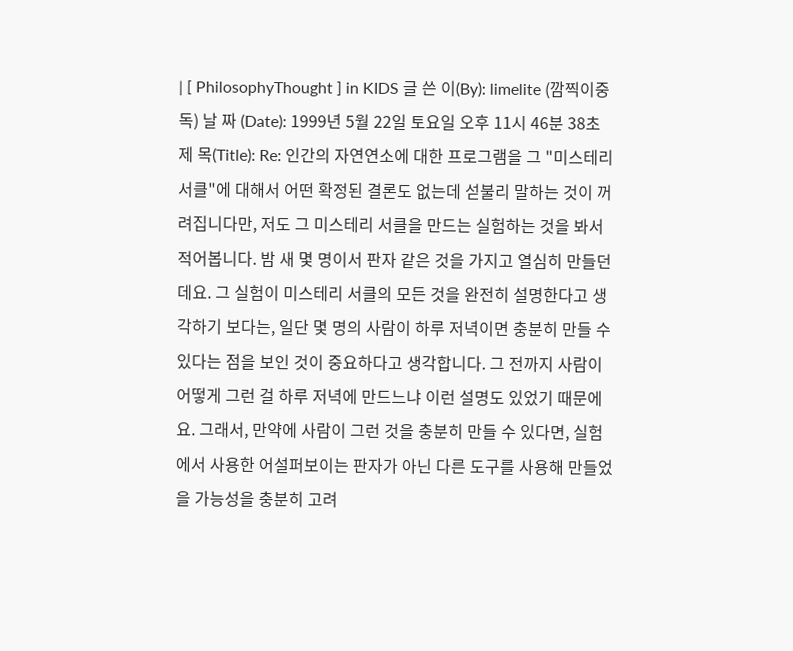| [ PhilosophyThought ] in KIDS 글 쓴 이(By): limelite (깜찍이중독) 날 짜 (Date): 1999년 5월 22일 토요일 오후 11시 46분 38초 제 목(Title): Re: 인간의 자연연소에 대한 프로그램을 그 "미스테리 서클"에 대해서 어떤 확정된 결론도 없는데 섣불리 말하는 것이 꺼려집니다만, 저도 그 미스테리 서클을 만드는 실험하는 것을 봐서 적어봅니다. 밤 새 몇 명이서 판자 같은 것을 가지고 열심히 만들던데요. 그 실험이 미스테리 서클의 모든 것을 완전히 설명한다고 생각하기 보다는, 일단 몇 명의 사람이 하루 저녁이면 충분히 만들 수 있다는 점을 보인 것이 중요하다고 생각합니다. 그 전까지 사람이 어떻게 그런 걸 하루 저녁에 만드느냐 이런 설명도 있었기 때문에요. 그래서, 만약에 사람이 그런 것을 충분히 만들 수 있다면, 실험에서 사용한 어설퍼보이는 판자가 아닌 다른 도구를 사용해 만들었을 가능성을 충분히 고려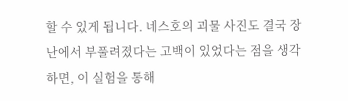할 수 있게 됩니다. 네스호의 괴물 사진도 결국 장난에서 부풀려졌다는 고백이 있었다는 점을 생각하면, 이 실험을 통해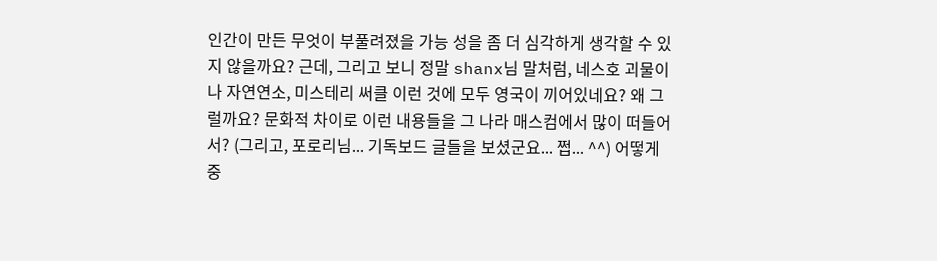인간이 만든 무엇이 부풀려졌을 가능 성을 좀 더 심각하게 생각할 수 있지 않을까요? 근데, 그리고 보니 정말 shanx님 말처럼, 네스호 괴물이나 자연연소, 미스테리 써클 이런 것에 모두 영국이 끼어있네요? 왜 그럴까요? 문화적 차이로 이런 내용들을 그 나라 매스컴에서 많이 떠들어서? (그리고, 포로리님... 기독보드 글들을 보셨군요... 쩝... ^^) 어떻게 중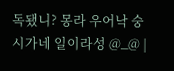독됐니? 몽라 우어낙 숭시가네 일이라성 @_@ |